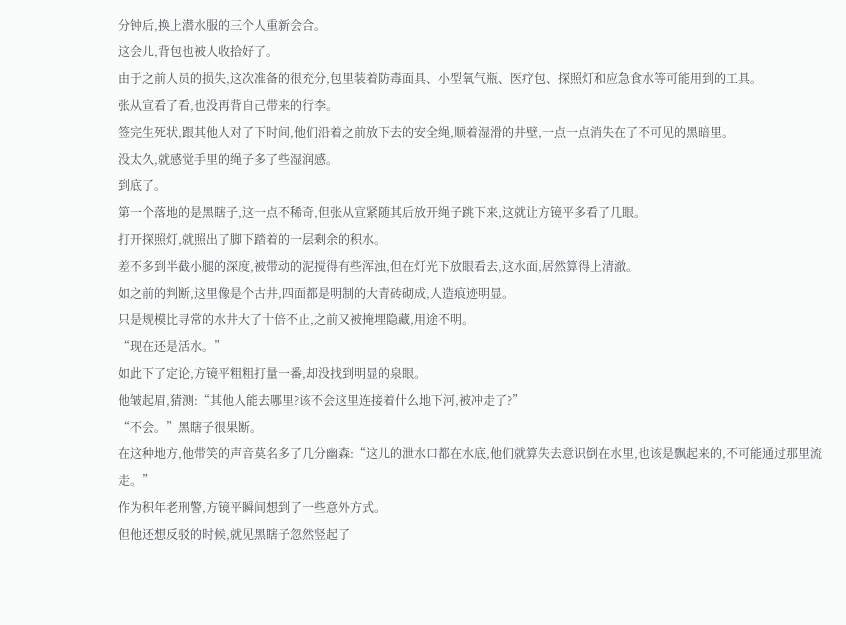分钟后,换上潜水服的三个人重新会合。
这会儿,背包也被人收拾好了。
由于之前人员的损失,这次准备的很充分,包里装着防毒面具、小型氧气瓶、医疗包、探照灯和应急食水等可能用到的工具。
张从宣看了看,也没再背自己带来的行李。
签完生死状,跟其他人对了下时间,他们沿着之前放下去的安全绳,顺着湿滑的井壁,一点一点消失在了不可见的黑暗里。
没太久,就感觉手里的绳子多了些湿润感。
到底了。
第一个落地的是黑瞎子,这一点不稀奇,但张从宣紧随其后放开绳子跳下来,这就让方镜平多看了几眼。
打开探照灯,就照出了脚下踏着的一层剩余的积水。
差不多到半截小腿的深度,被带动的泥搅得有些浑浊,但在灯光下放眼看去,这水面,居然算得上清澈。
如之前的判断,这里像是个古井,四面都是明制的大青砖砌成,人造痕迹明显。
只是规模比寻常的水井大了十倍不止,之前又被掩埋隐藏,用途不明。
“现在还是活水。”
如此下了定论,方镜平粗粗打量一番,却没找到明显的泉眼。
他皱起眉,猜测:“其他人能去哪里?该不会这里连接着什么地下河,被冲走了?”
“不会。”黑瞎子很果断。
在这种地方,他带笑的声音莫名多了几分幽森:“这儿的泄水口都在水底,他们就算失去意识倒在水里,也该是飘起来的,不可能通过那里流走。”
作为积年老刑警,方镜平瞬间想到了一些意外方式。
但他还想反驳的时候,就见黑瞎子忽然竖起了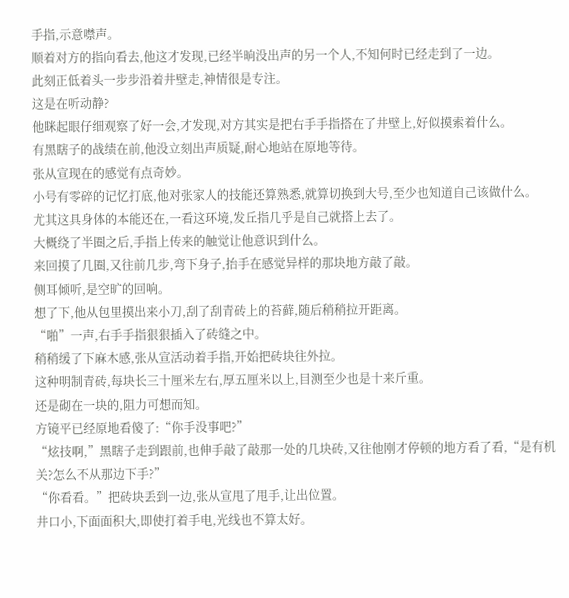手指,示意噤声。
顺着对方的指向看去,他这才发现,已经半晌没出声的另一个人,不知何时已经走到了一边。
此刻正低着头一步步沿着井壁走,神情很是专注。
这是在听动静?
他眯起眼仔细观察了好一会,才发现,对方其实是把右手手指搭在了井壁上,好似摸索着什么。
有黑瞎子的战绩在前,他没立刻出声质疑,耐心地站在原地等待。
张从宣现在的感觉有点奇妙。
小号有零碎的记忆打底,他对张家人的技能还算熟悉,就算切换到大号,至少也知道自己该做什么。
尤其这具身体的本能还在,一看这环境,发丘指几乎是自己就搭上去了。
大概绕了半圈之后,手指上传来的触觉让他意识到什么。
来回摸了几圈,又往前几步,弯下身子,抬手在感觉异样的那块地方敲了敲。
侧耳倾听,是空旷的回响。
想了下,他从包里摸出来小刀,刮了刮青砖上的苔藓,随后稍稍拉开距离。
“啪”一声,右手手指狠狠插入了砖缝之中。
稍稍缓了下麻木感,张从宣活动着手指,开始把砖块往外拉。
这种明制青砖,每块长三十厘米左右,厚五厘米以上,目测至少也是十来斤重。
还是砌在一块的,阻力可想而知。
方镜平已经原地看傻了:“你手没事吧?”
“炫技啊,”黑瞎子走到跟前,也伸手敲了敲那一处的几块砖,又往他刚才停顿的地方看了看,“是有机关?怎么不从那边下手?”
“你看看。”把砖块丢到一边,张从宣甩了甩手,让出位置。
井口小,下面面积大,即使打着手电,光线也不算太好。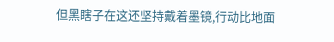但黑瞎子在这还坚持戴着墨镜,行动比地面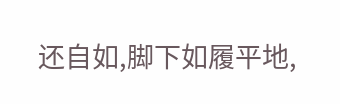还自如,脚下如履平地,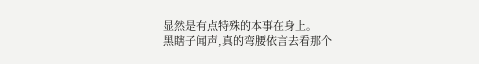显然是有点特殊的本事在身上。
黑瞎子闻声,真的弯腰依言去看那个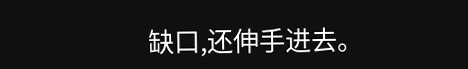缺口,还伸手进去。